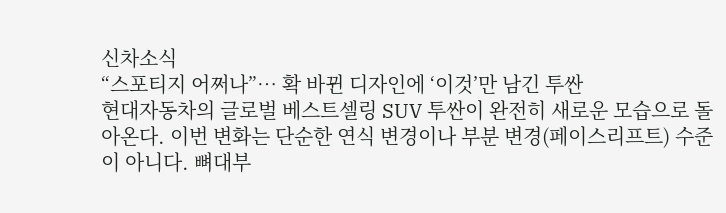신차소식
“스포티지 어쩌나”… 확 바뀐 디자인에 ‘이것’만 남긴 투싼
현대자동차의 글로벌 베스트셀링 SUV 투싼이 완전히 새로운 모습으로 돌아온다. 이번 변화는 단순한 연식 변경이나 부분 변경(페이스리프트) 수준이 아니다. 뼈대부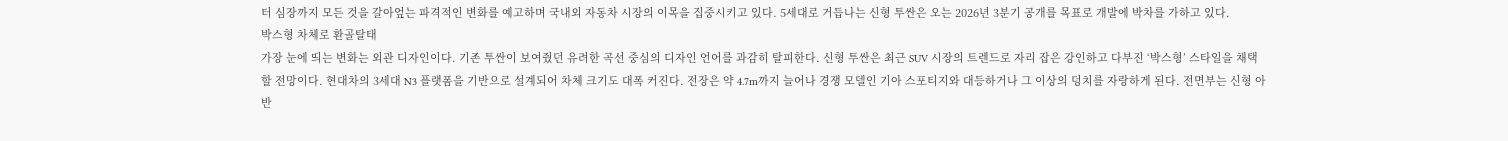터 심장까지 모든 것을 갈아엎는 파격적인 변화를 예고하며 국내외 자동차 시장의 이목을 집중시키고 있다. 5세대로 거듭나는 신형 투싼은 오는 2026년 3분기 공개를 목표로 개발에 박차를 가하고 있다.
박스형 차체로 환골탈태
가장 눈에 띄는 변화는 외관 디자인이다. 기존 투싼이 보여줬던 유려한 곡선 중심의 디자인 언어를 과감히 탈피한다. 신형 투싼은 최근 SUV 시장의 트렌드로 자리 잡은 강인하고 다부진 ‘박스형’ 스타일을 채택할 전망이다. 현대차의 3세대 N3 플랫폼을 기반으로 설계되어 차체 크기도 대폭 커진다. 전장은 약 4.7m까지 늘어나 경쟁 모델인 기아 스포티지와 대등하거나 그 이상의 덩치를 자랑하게 된다. 전면부는 신형 아반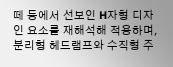떼 등에서 선보인 H자형 디자인 요소를 재해석해 적용하며, 분리형 헤드램프와 수직형 주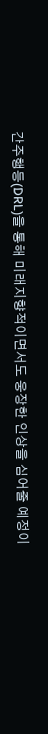간주행등(DRL)을 통해 미래지향적이면서도 웅장한 인상을 심어줄 예정이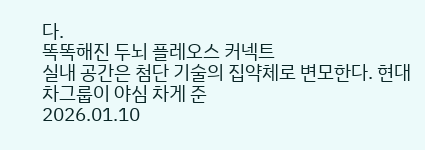다.
똑똑해진 두뇌 플레오스 커넥트
실내 공간은 첨단 기술의 집약체로 변모한다. 현대차그룹이 야심 차게 준
2026.01.10